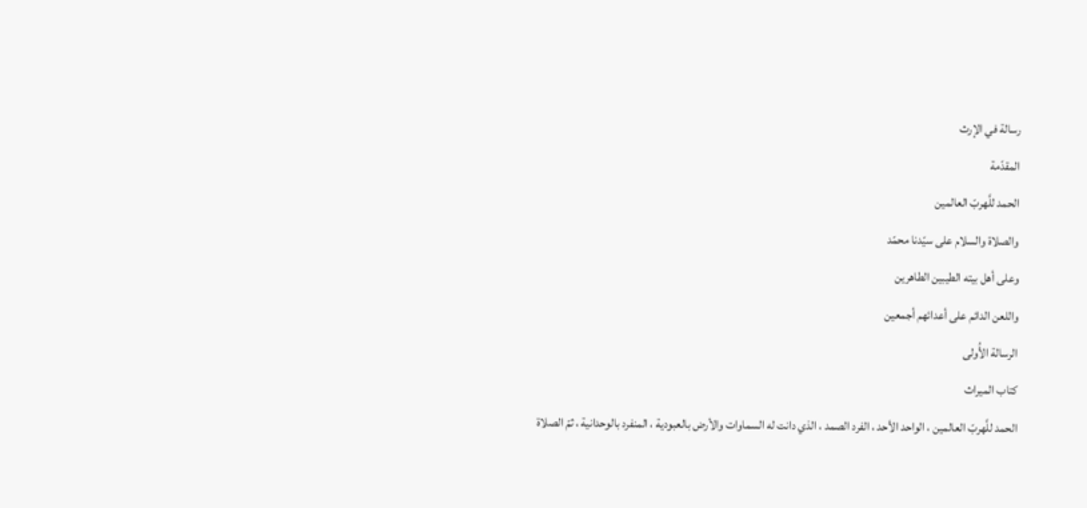رسالة في الإرث
المقدّمة
الحمد للَّهربّ العالمين
والصلاة والسلام على سيّدنا محمّد
وعلى أهل بيته الطيبين الطاهرين
واللعن الدائم على أعدائهم أجمعين
الرسالة الأُولى
كتاب الميراث
الحمد للَّهربّ العالمين ، الواحد الأحد ، الفرد الصمد ، الذي دانت له السماوات والأرض بالعبودية ، المنفرد بالوحدانية ، ثمّ الصلاة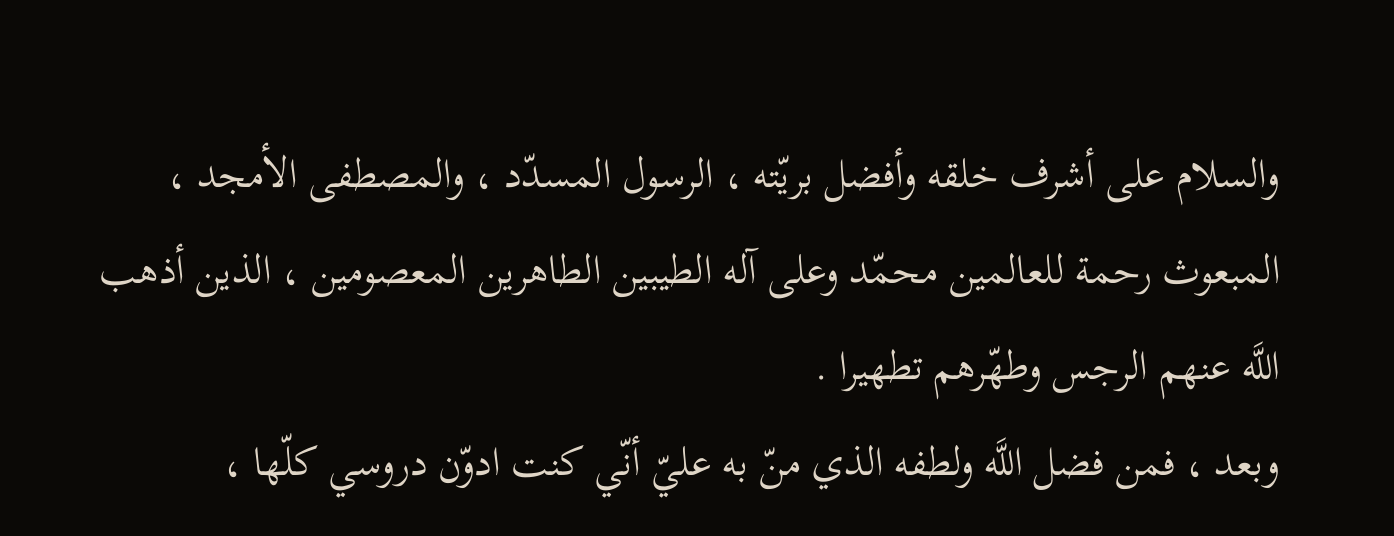والسلام على أشرف خلقه وأفضل بريّته ، الرسول المسدّد ، والمصطفى الأمجد ، المبعوث رحمة للعالمين محمّد وعلى آله الطيبين الطاهرين المعصومين ، الذين أذهب اللَّه عنهم الرجس وطهّرهم تطهيرا .
وبعد ، فمن فضل اللَّه ولطفه الذي منّ به عليّ أنّي كنت ادوّن دروسي كلّها ،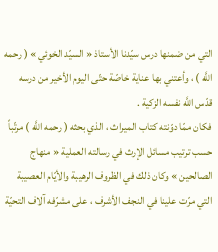التي من ضمنها درس سيّدنا الأستاذ « السيّد الخوئي » ( رحمه اللَّه ) ، وأعتني بها عناية خاصّة حتّى اليوم الأخير من درسه قدّس اللَّه نفسه الزكية .
فكان ممّا دوّنته كتاب الميراث ، الذي بحثه ( رحمه اللَّه ) مرتّباً حسب ترتيب مسائل الإرث في رسالته العملية « منهاج الصالحين » وكان ذلك في الظروف الرهيبة والأيّام العصيبة التي مرّت علينا في النجف الأشرف ، على مشرّفه آلاف التحيّة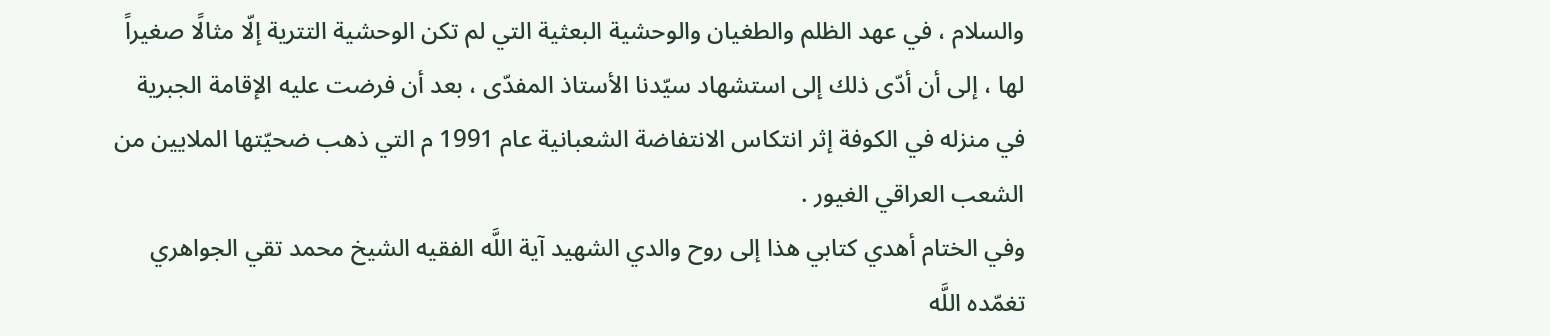والسلام ، في عهد الظلم والطغيان والوحشية البعثية التي لم تكن الوحشية التترية إلّا مثالًا صغيراً لها ، إلى أن أدّى ذلك إلى استشهاد سيّدنا الأستاذ المفدّى ، بعد أن فرضت عليه الإقامة الجبرية في منزله في الكوفة إثر انتكاس الانتفاضة الشعبانية عام 1991 م التي ذهب ضحيّتها الملايين من الشعب العراقي الغيور .
وفي الختام أهدي كتابي هذا إلى روح والدي الشهيد آية اللَّه الفقيه الشيخ محمد تقي الجواهري تغمّده اللَّه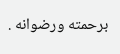برحمته ورضوانه .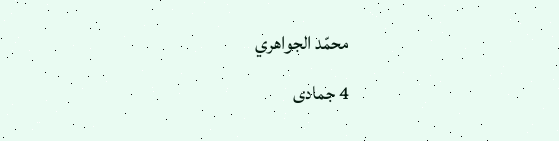محمّد الجواهري
4 جمادى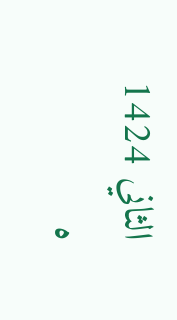الثاني 1424 ه